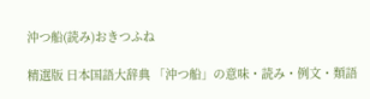沖つ船(読み)おきつふね

精選版 日本国語大辞典 「沖つ船」の意味・読み・例文・類語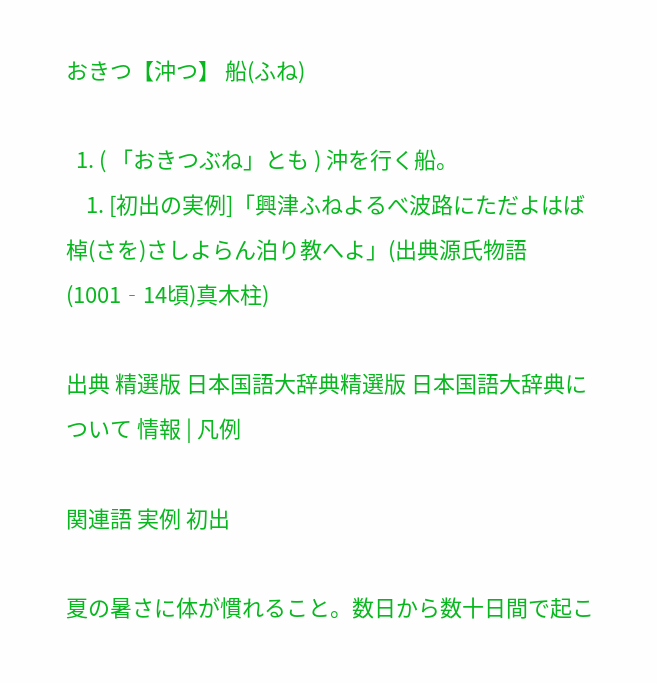おきつ【沖つ】 船(ふね)

  1. ( 「おきつぶね」とも ) 沖を行く船。
    1. [初出の実例]「興津ふねよるべ波路にただよはば棹(さを)さしよらん泊り教へよ」(出典源氏物語(1001‐14頃)真木柱)

出典 精選版 日本国語大辞典精選版 日本国語大辞典について 情報 | 凡例

関連語 実例 初出

夏の暑さに体が慣れること。数日から数十日間で起こ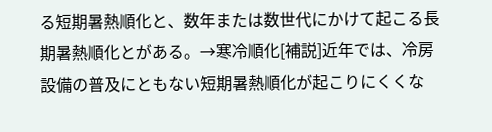る短期暑熱順化と、数年または数世代にかけて起こる長期暑熱順化とがある。→寒冷順化[補説]近年では、冷房設備の普及にともない短期暑熱順化が起こりにくくな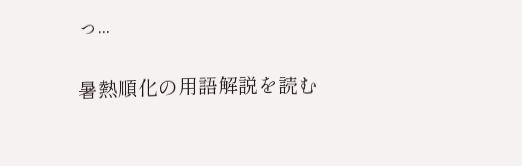っ...

暑熱順化の用語解説を読む